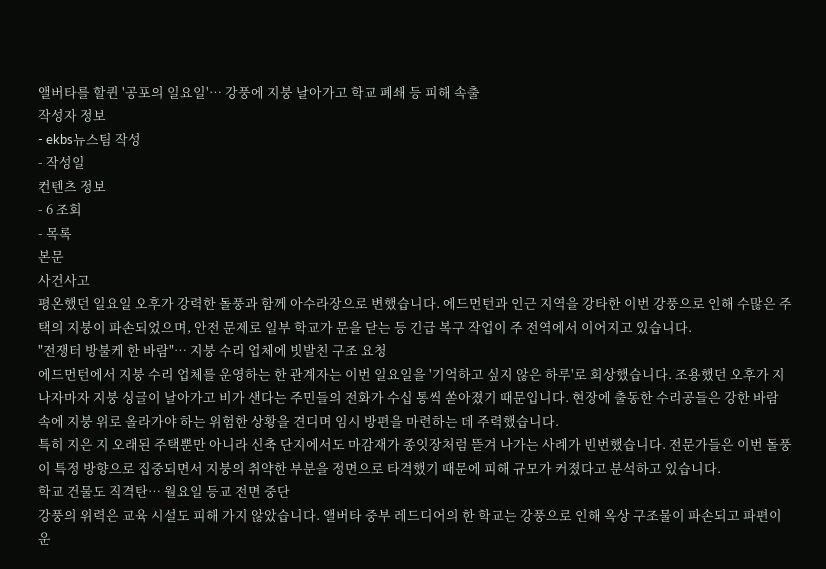앨버타를 할퀸 '공포의 일요일'… 강풍에 지붕 날아가고 학교 폐쇄 등 피해 속출
작성자 정보
- ekbs뉴스팀 작성
- 작성일
컨텐츠 정보
- 6 조회
- 목록
본문
사건사고
평온했던 일요일 오후가 강력한 돌풍과 함께 아수라장으로 변했습니다. 에드먼턴과 인근 지역을 강타한 이번 강풍으로 인해 수많은 주택의 지붕이 파손되었으며, 안전 문제로 일부 학교가 문을 닫는 등 긴급 복구 작업이 주 전역에서 이어지고 있습니다.
"전쟁터 방불케 한 바람"… 지붕 수리 업체에 빗발친 구조 요청
에드먼턴에서 지붕 수리 업체를 운영하는 한 관계자는 이번 일요일을 '기억하고 싶지 않은 하루'로 회상했습니다. 조용했던 오후가 지나자마자 지붕 싱글이 날아가고 비가 샌다는 주민들의 전화가 수십 통씩 쏟아졌기 때문입니다. 현장에 출동한 수리공들은 강한 바람 속에 지붕 위로 올라가야 하는 위험한 상황을 견디며 임시 방편을 마련하는 데 주력했습니다.
특히 지은 지 오래된 주택뿐만 아니라 신축 단지에서도 마감재가 종잇장처럼 뜯겨 나가는 사례가 빈번했습니다. 전문가들은 이번 돌풍이 특정 방향으로 집중되면서 지붕의 취약한 부분을 정면으로 타격했기 때문에 피해 규모가 커졌다고 분석하고 있습니다.
학교 건물도 직격탄… 월요일 등교 전면 중단
강풍의 위력은 교육 시설도 피해 가지 않았습니다. 앨버타 중부 레드디어의 한 학교는 강풍으로 인해 옥상 구조물이 파손되고 파편이 운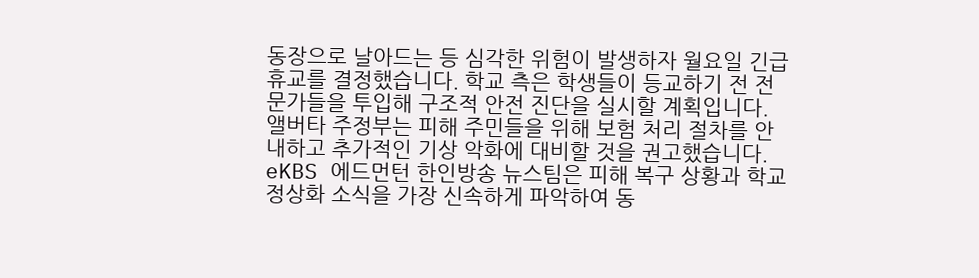동장으로 날아드는 등 심각한 위험이 발생하자 월요일 긴급 휴교를 결정했습니다. 학교 측은 학생들이 등교하기 전 전문가들을 투입해 구조적 안전 진단을 실시할 계획입니다.
앨버타 주정부는 피해 주민들을 위해 보험 처리 절차를 안내하고 추가적인 기상 악화에 대비할 것을 권고했습니다. eKBS 에드먼턴 한인방송 뉴스팀은 피해 복구 상황과 학교 정상화 소식을 가장 신속하게 파악하여 동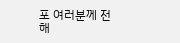포 여러분께 전해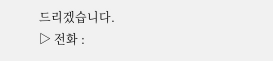드리겠습니다.
▷ 전화 :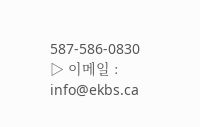587-586-0830
▷ 이메일 : info@ekbs.ca